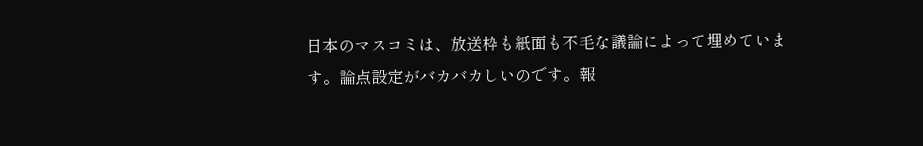日本のマスコミは、放送枠も紙面も不毛な議論によって埋めています。論点設定がバカバカしいのです。報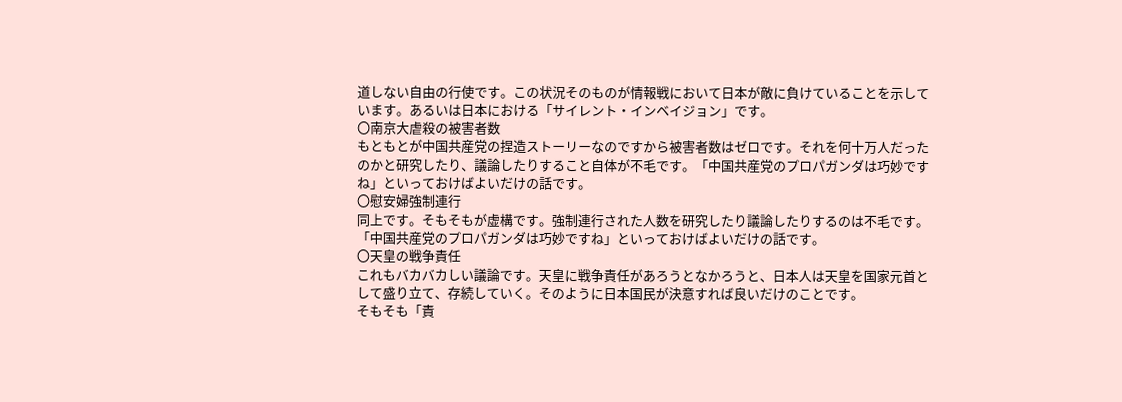道しない自由の行使です。この状況そのものが情報戦において日本が敵に負けていることを示しています。あるいは日本における「サイレント・インベイジョン」です。
〇南京大虐殺の被害者数
もともとが中国共産党の捏造ストーリーなのですから被害者数はゼロです。それを何十万人だったのかと研究したり、議論したりすること自体が不毛です。「中国共産党のプロパガンダは巧妙ですね」といっておけばよいだけの話です。
〇慰安婦強制連行
同上です。そもそもが虚構です。強制連行された人数を研究したり議論したりするのは不毛です。「中国共産党のプロパガンダは巧妙ですね」といっておけばよいだけの話です。
〇天皇の戦争責任
これもバカバカしい議論です。天皇に戦争責任があろうとなかろうと、日本人は天皇を国家元首として盛り立て、存続していく。そのように日本国民が決意すれば良いだけのことです。
そもそも「責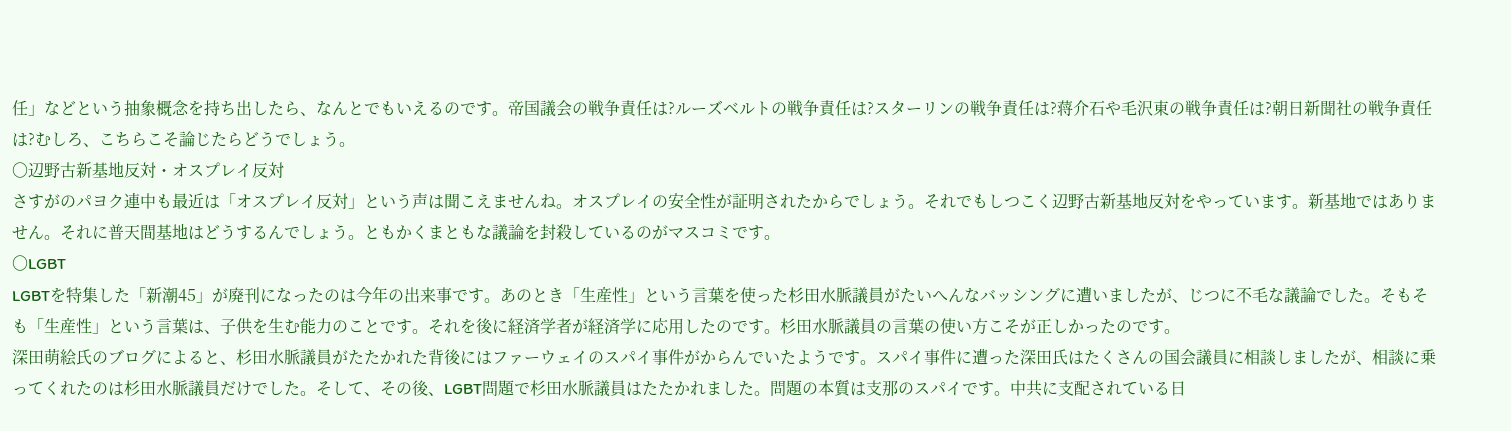任」などという抽象概念を持ち出したら、なんとでもいえるのです。帝国議会の戦争責任は?ルーズベルトの戦争責任は?スターリンの戦争責任は?蒋介石や毛沢東の戦争責任は?朝日新聞社の戦争責任は?むしろ、こちらこそ論じたらどうでしょう。
〇辺野古新基地反対・オスプレイ反対
さすがのパヨク連中も最近は「オスプレイ反対」という声は聞こえませんね。オスプレイの安全性が証明されたからでしょう。それでもしつこく辺野古新基地反対をやっています。新基地ではありません。それに普天間基地はどうするんでしょう。ともかくまともな議論を封殺しているのがマスコミです。
〇LGBT
LGBTを特集した「新潮45」が廃刊になったのは今年の出来事です。あのとき「生産性」という言葉を使った杉田水脈議員がたいへんなバッシングに遭いましたが、じつに不毛な議論でした。そもそも「生産性」という言葉は、子供を生む能力のことです。それを後に経済学者が経済学に応用したのです。杉田水脈議員の言葉の使い方こそが正しかったのです。
深田萌絵氏のブログによると、杉田水脈議員がたたかれた背後にはファーウェイのスパイ事件がからんでいたようです。スパイ事件に遭った深田氏はたくさんの国会議員に相談しましたが、相談に乗ってくれたのは杉田水脈議員だけでした。そして、その後、LGBT問題で杉田水脈議員はたたかれました。問題の本質は支那のスパイです。中共に支配されている日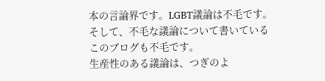本の言論界です。LGBT議論は不毛です。
そして、不毛な議論について書いているこのブログも不毛です。
生産性のある議論は、つぎのよ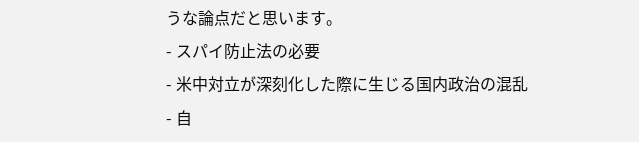うな論点だと思います。
- スパイ防止法の必要
- 米中対立が深刻化した際に生じる国内政治の混乱
- 自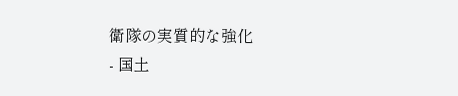衛隊の実質的な強化
- 国土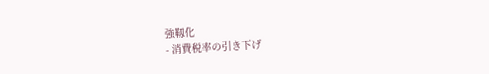強靱化
- 消費税率の引き下げ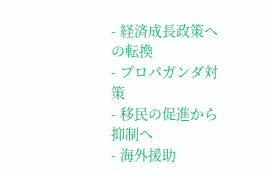- 経済成長政策への転換
- プロパガンダ対策
- 移民の促進から抑制へ
- 海外援助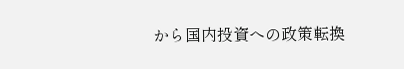から国内投資への政策転換